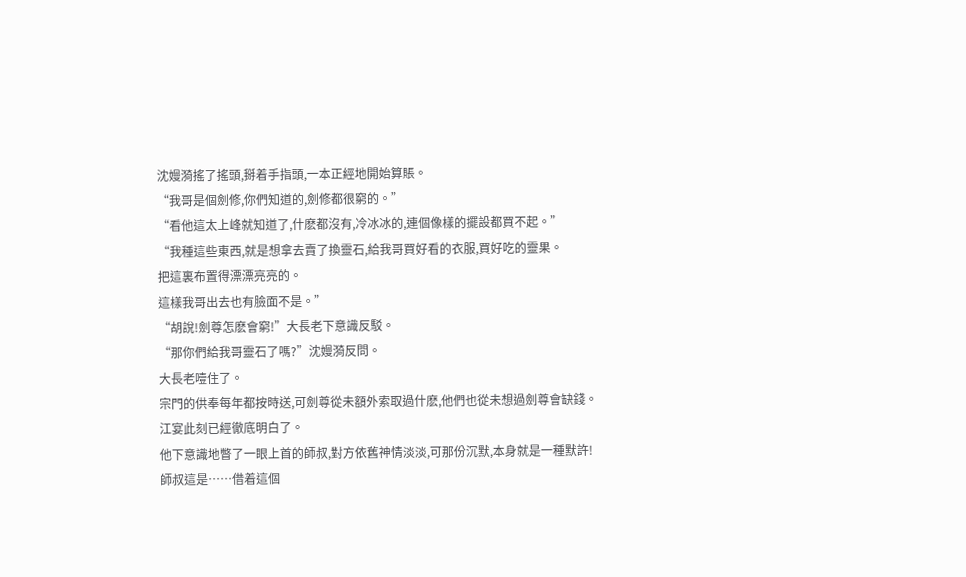沈嫚漪搖了搖頭,掰着手指頭,一本正經地開始算賬。
“我哥是個劍修,你們知道的,劍修都很窮的。”
“看他這太上峰就知道了,什麽都沒有,冷冰冰的,連個像樣的擺設都買不起。”
“我種這些東西,就是想拿去賣了換靈石,給我哥買好看的衣服,買好吃的靈果。
把這裏布置得漂漂亮亮的。
這樣我哥出去也有臉面不是。”
“胡說!劍尊怎麽會窮!”大長老下意識反駁。
“那你們給我哥靈石了嗎?”沈嫚漪反問。
大長老噎住了。
宗門的供奉每年都按時送,可劍尊從未額外索取過什麽,他們也從未想過劍尊會缺錢。
江宴此刻已經徹底明白了。
他下意識地瞥了一眼上首的師叔,對方依舊神情淡淡,可那份沉默,本身就是一種默許!
師叔這是……借着這個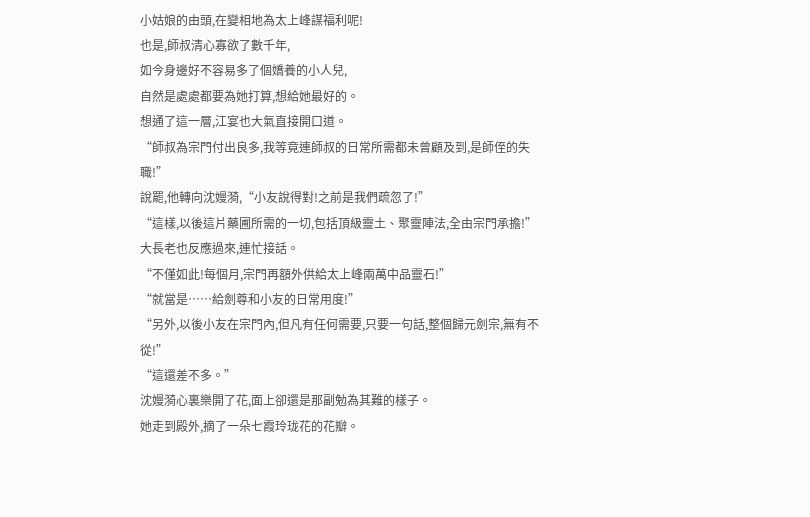小姑娘的由頭,在變相地為太上峰謀福利呢!
也是,師叔清心寡欲了數千年,
如今身邊好不容易多了個嬌養的小人兒,
自然是處處都要為她打算,想給她最好的。
想通了這一層,江宴也大氣直接開口道。
“師叔為宗門付出良多,我等竟連師叔的日常所需都未曾顧及到,是師侄的失職!”
說罷,他轉向沈嫚漪,“小友說得對!之前是我們疏忽了!”
“這樣,以後這片藥圃所需的一切,包括頂級靈土、聚靈陣法,全由宗門承擔!”
大長老也反應過來,連忙接話。
“不僅如此!每個月,宗門再額外供給太上峰兩萬中品靈石!”
“就當是……給劍尊和小友的日常用度!”
“另外,以後小友在宗門內,但凡有任何需要,只要一句話,整個歸元劍宗,無有不從!”
“這還差不多。”
沈嫚漪心裏樂開了花,面上卻還是那副勉為其難的樣子。
她走到殿外,摘了一朵七霞玲珑花的花瓣。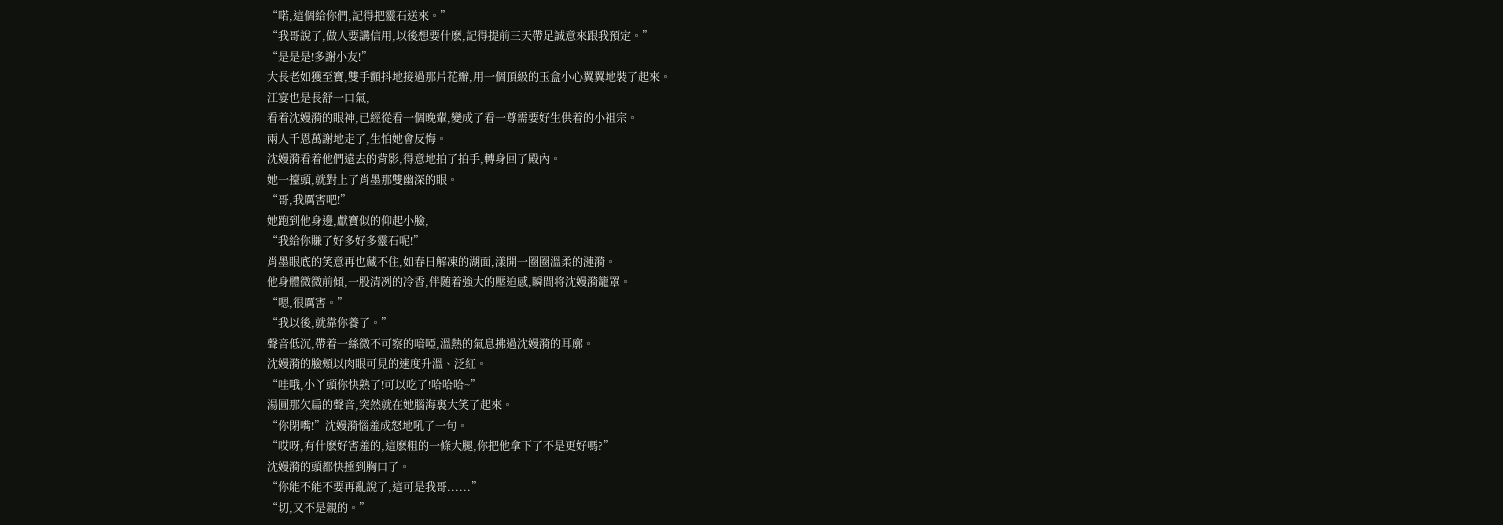“喏,這個給你們,記得把靈石送來。”
“我哥說了,做人要講信用,以後想要什麽,記得提前三天帶足誠意來跟我預定。”
“是是是!多謝小友!”
大長老如獲至寶,雙手顫抖地接過那片花瓣,用一個頂級的玉盒小心翼翼地裝了起來。
江宴也是長舒一口氣,
看着沈嫚漪的眼神,已經從看一個晚輩,變成了看一尊需要好生供着的小祖宗。
兩人千恩萬謝地走了,生怕她會反悔。
沈嫚漪看着他們遠去的背影,得意地拍了拍手,轉身回了殿內。
她一擡頭,就對上了肖墨那雙幽深的眼。
“哥,我厲害吧!”
她跑到他身邊,獻寶似的仰起小臉,
“我給你賺了好多好多靈石呢!”
肖墨眼底的笑意再也藏不住,如春日解凍的湖面,漾開一圈圈溫柔的漣漪。
他身體微微前傾,一股清冽的冷香,伴随着強大的壓迫感,瞬間将沈嫚漪籠罩。
“嗯,很厲害。”
“我以後,就靠你養了。”
聲音低沉,帶着一絲微不可察的喑啞,溫熱的氣息拂過沈嫚漪的耳廓。
沈嫚漪的臉頰以肉眼可見的速度升溫、泛紅。
“哇哦,小丫頭你快熟了!可以吃了!哈哈哈~”
湯圓那欠扁的聲音,突然就在她腦海裏大笑了起來。
“你閉嘴!”沈嫚漪惱羞成怒地吼了一句。
“哎呀,有什麽好害羞的,這麽粗的一條大腿,你把他拿下了不是更好嗎?”
沈嫚漪的頭都快捶到胸口了。
“你能不能不要再亂說了,這可是我哥......”
“切,又不是親的。”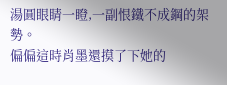湯圓眼睛一瞪,一副恨鐵不成鋼的架勢。
偏偏這時肖墨還摸了下她的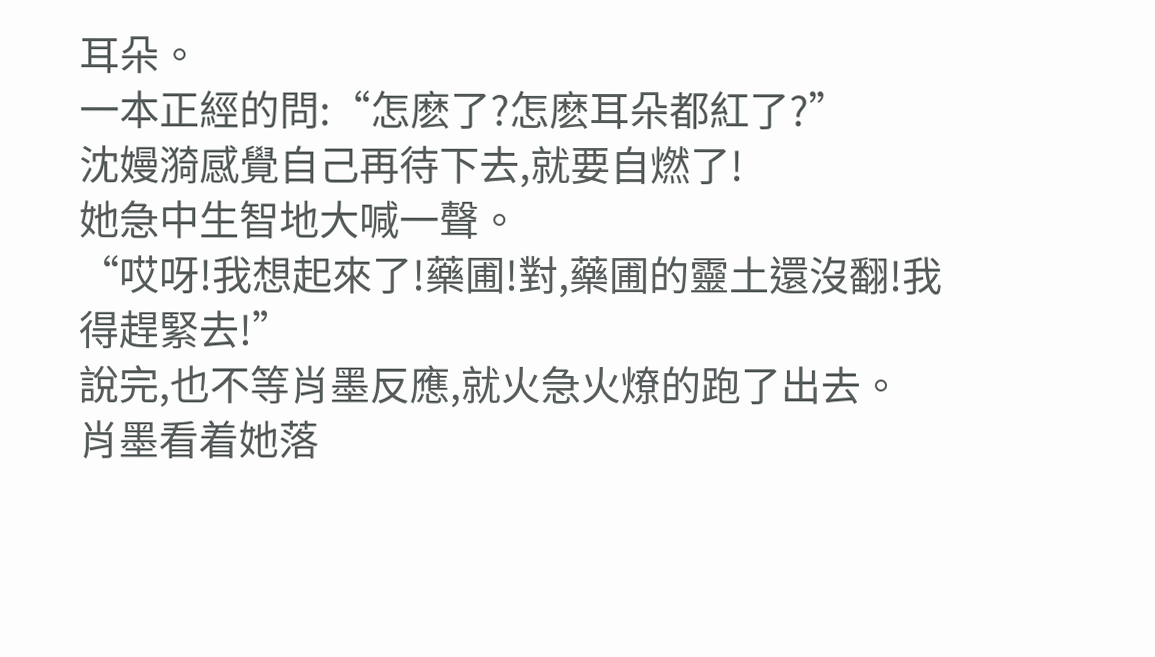耳朵。
一本正經的問:“怎麽了?怎麽耳朵都紅了?”
沈嫚漪感覺自己再待下去,就要自燃了!
她急中生智地大喊一聲。
“哎呀!我想起來了!藥圃!對,藥圃的靈土還沒翻!我得趕緊去!”
說完,也不等肖墨反應,就火急火燎的跑了出去。
肖墨看着她落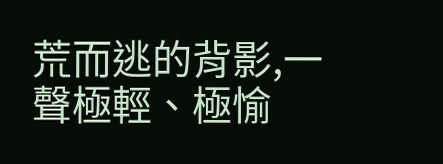荒而逃的背影,一聲極輕、極愉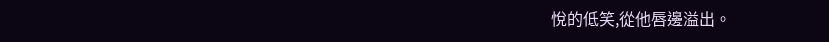悅的低笑,從他唇邊溢出。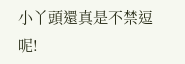小丫頭還真是不禁逗呢!